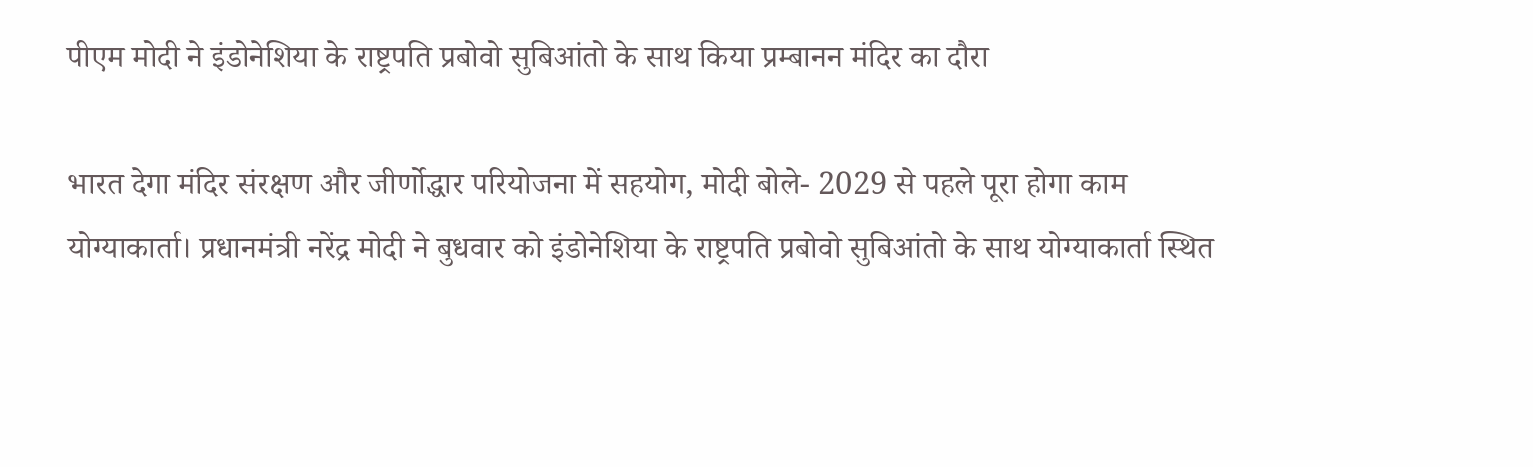पीएम मोदी ने इंडोनेशिया के राष्ट्रपति प्रबोवो सुबिआंतो के साथ किया प्रम्बानन मंदिर का दौरा

भारत देगा मंदिर संरक्षण और जीर्णोद्धार परियोजना में सहयोग, मोदी बोले- 2029 से पहले पूरा होगा काम
योग्याकार्ता। प्रधानमंत्री नरेंद्र मोदी ने बुधवार को इंडोनेशिया के राष्ट्रपति प्रबोवो सुबिआंतो के साथ योग्याकार्ता स्थित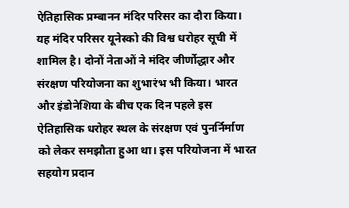ऐतिहासिक प्रम्बानन मंदिर परिसर का दौरा किया। यह मंदिर परिसर यूनेस्को की विश्व धरोहर सूची में शामिल है। दोनों नेताओं ने मंदिर जीर्णोद्धार और संरक्षण परियोजना का शुभारंभ भी किया। भारत और इंडोनेशिया के बीच एक दिन पहले इस ऐतिहासिक धरोहर स्थल के संरक्षण एवं पुनर्निर्माण को लेकर समझौता हुआ था। इस परियोजना में भारत सहयोग प्रदान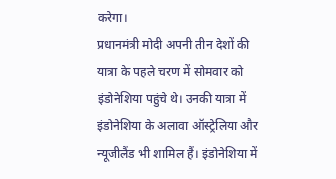करेगा।
प्रधानमंत्री मोदी अपनी तीन देशों की यात्रा के पहले चरण में सोमवार को इंडोनेशिया पहुंचे थे। उनकी यात्रा में इंडोनेशिया के अलावा ऑस्ट्रेलिया और न्यूजीलैंड भी शामिल हैं। इंडोनेशिया में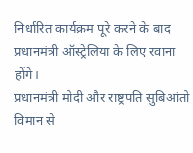निर्धारित कार्यक्रम पूरे करने के बाद प्रधानमंत्री ऑस्ट्रेलिया के लिए रवाना होंगे।
प्रधानमंत्री मोदी और राष्ट्रपति सुबिआंतो विमान से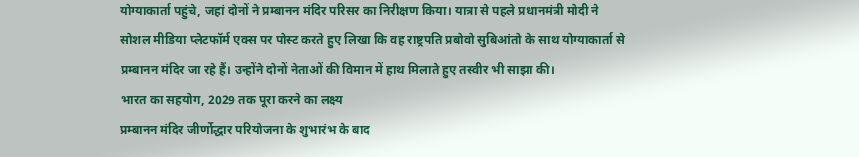योग्याकार्ता पहुंचे, जहां दोनों ने प्रम्बानन मंदिर परिसर का निरीक्षण किया। यात्रा से पहले प्रधानमंत्री मोदी ने सोशल मीडिया प्लेटफॉर्म एक्स पर पोस्ट करते हुए लिखा कि वह राष्ट्रपति प्रबोवो सुबिआंतो के साथ योग्याकार्ता से प्रम्बानन मंदिर जा रहे हैं। उन्होंने दोनों नेताओं की विमान में हाथ मिलाते हुए तस्वीर भी साझा की।
भारत का सहयोग, 2029 तक पूरा करने का लक्ष्य
प्रम्बानन मंदिर जीर्णोद्धार परियोजना के शुभारंभ के बाद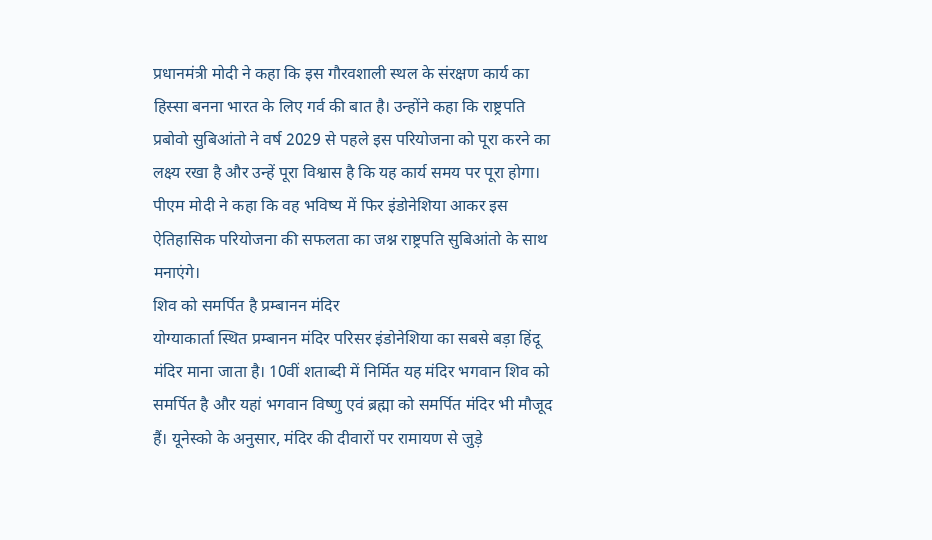प्रधानमंत्री मोदी ने कहा कि इस गौरवशाली स्थल के संरक्षण कार्य का हिस्सा बनना भारत के लिए गर्व की बात है। उन्होंने कहा कि राष्ट्रपति प्रबोवो सुबिआंतो ने वर्ष 2029 से पहले इस परियोजना को पूरा करने का लक्ष्य रखा है और उन्हें पूरा विश्वास है कि यह कार्य समय पर पूरा होगा। पीएम मोदी ने कहा कि वह भविष्य में फिर इंडोनेशिया आकर इस ऐतिहासिक परियोजना की सफलता का जश्न राष्ट्रपति सुबिआंतो के साथ मनाएंगे।
शिव को समर्पित है प्रम्बानन मंदिर
योग्याकार्ता स्थित प्रम्बानन मंदिर परिसर इंडोनेशिया का सबसे बड़ा हिंदू मंदिर माना जाता है। 10वीं शताब्दी में निर्मित यह मंदिर भगवान शिव को समर्पित है और यहां भगवान विष्णु एवं ब्रह्मा को समर्पित मंदिर भी मौजूद हैं। यूनेस्को के अनुसार, मंदिर की दीवारों पर रामायण से जुड़े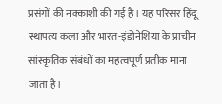प्रसंगों की नक्काशी की गई है। यह परिसर हिंदू स्थापत्य कला और भारत-इंडोनेशिया के प्राचीन सांस्कृतिक संबंधों का महत्वपूर्ण प्रतीक माना जाता है।